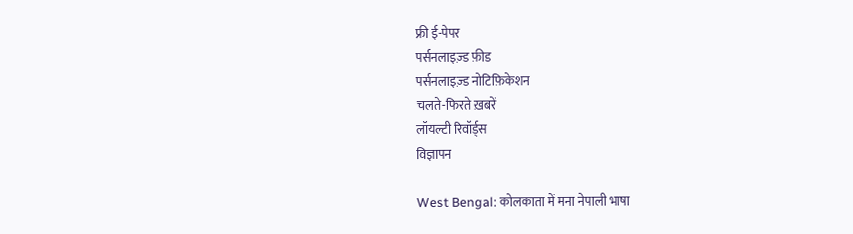फ्री ई-पेपर
पर्सनलाइज़्ड फ़ीड
पर्सनलाइज़्ड नोटिफ़िकेशन
चलते-फिरते ख़बरें
लॉयल्टी रिवॉर्ड्स
विज्ञापन

West Bengal: कोलकाता में मना नेपाली भाषा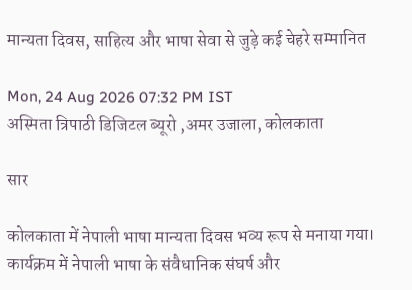मान्यता दिवस, साहित्य और भाषा सेवा से जुड़े कई चेहरे सम्मानित

Mon, 24 Aug 2026 07:32 PM IST
अस्मिता त्रिपाठी डिजिटल ब्यूरो ,अमर उजाला, कोलकाता

सार

कोलकाता में नेपाली भाषा मान्यता दिवस भव्य रूप से मनाया गया। कार्यक्रम में नेपाली भाषा के संवैधानिक संघर्ष और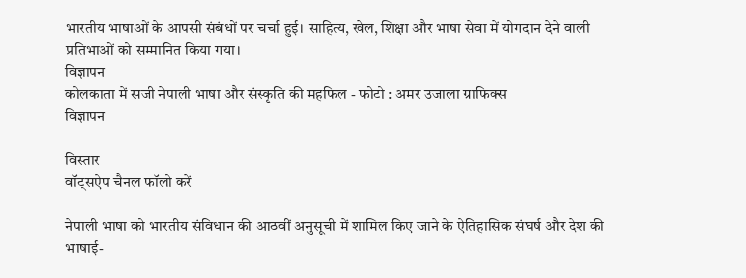भारतीय भाषाओं के आपसी संबंधों पर चर्चा हुई। साहित्य, खेल, शिक्षा और भाषा सेवा में योगदान देने वाली प्रतिभाओं को सम्मानित किया गया।
विज्ञापन
कोलकाता में सजी नेपाली भाषा और संस्कृति की महफिल - फोटो : अमर उजाला ग्राफिक्स
विज्ञापन

विस्तार
वॉट्सऐप चैनल फॉलो करें

नेपाली भाषा को भारतीय संविधान की आठवीं अनुसूची में शामिल किए जाने के ऐतिहासिक संघर्ष और देश की भाषाई-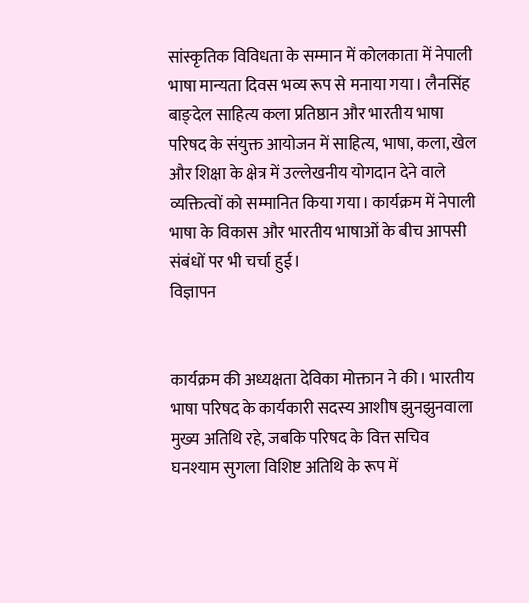सांस्कृतिक विविधता के सम्मान में कोलकाता में नेपाली भाषा मान्यता दिवस भव्य रूप से मनाया गया। लैनसिंह बाङ्देल साहित्य कला प्रतिष्ठान और भारतीय भाषा परिषद के संयुक्त आयोजन में साहित्य, भाषा, कला, खेल और शिक्षा के क्षेत्र में उल्लेखनीय योगदान देने वाले व्यक्तित्वों को सम्मानित किया गया। कार्यक्रम में नेपाली भाषा के विकास और भारतीय भाषाओं के बीच आपसी संबंधों पर भी चर्चा हुई।
विज्ञापन


कार्यक्रम की अध्यक्षता देविका मोक्तान ने की। भारतीय भाषा परिषद के कार्यकारी सदस्य आशीष झुनझुनवाला मुख्य अतिथि रहे, जबकि परिषद के वित्त सचिव घनश्याम सुगला विशिष्ट अतिथि के रूप में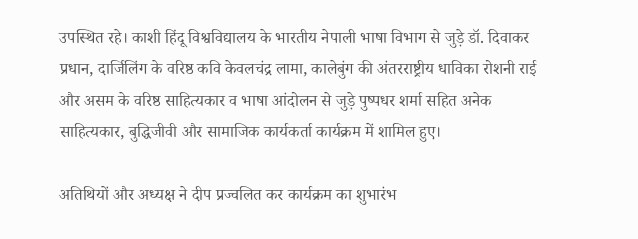उपस्थित रहे। काशी हिंदू विश्वविद्यालय के भारतीय नेपाली भाषा विभाग से जुड़े डॉ. दिवाकर प्रधान, दार्जिलिंग के वरिष्ठ कवि केवलचंद्र लामा, कालेबुंग की अंतरराष्ट्रीय धाविका रोशनी राई और असम के वरिष्ठ साहित्यकार व भाषा आंदोलन से जुड़े पुष्पधर शर्मा सहित अनेक साहित्यकार, बुद्धिजीवी और सामाजिक कार्यकर्ता कार्यक्रम में शामिल हुए।

अतिथियों और अध्यक्ष ने दीप प्रज्वलित कर कार्यक्रम का शुभारंभ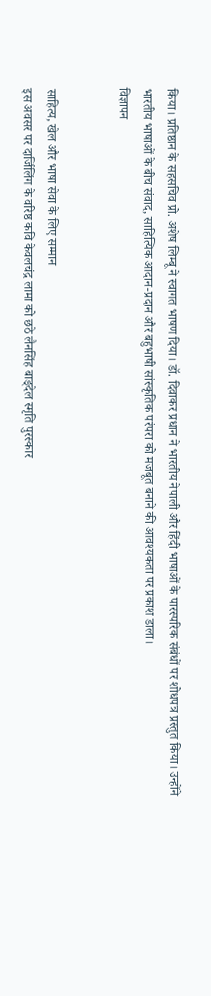किया। प्रतिष्ठान के सहसचिव प्रो. अशेष लिम्बू ने स्वागत भाषण दिया। डॉ. दिवाकर प्रधान ने भारतीय नेपाली और हिंदी भाषाओं के पारस्परिक संबंधों पर शोधपत्र प्रस्तुत किया। उन्होंने भारतीय भाषाओं के बीच संवाद, साहित्यिक आदान-प्रदान और बहुभाषी सांस्कृतिक परंपरा को मजबूत बनाने की आवश्यकता पर प्रकाश डाला।
विज्ञापन


साहित्य, खेल और भाषा सेवा के लिए सम्मान
इस अवसर पर दार्जिलिंग के वरिष्ठ कवि केवलचंद्र लामा को छठे लैनसिंह बाङ्देल स्मृति पुरस्कार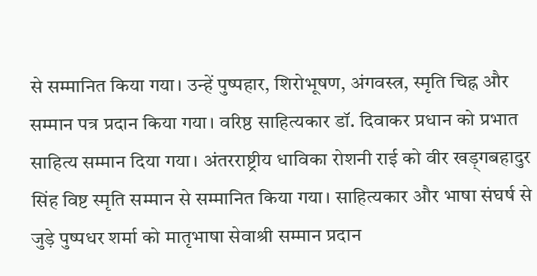से सम्मानित किया गया। उन्हें पुष्पहार, शिरोभूषण, अंगवस्त्र, स्मृति चिह्न और सम्मान पत्र प्रदान किया गया। वरिष्ठ साहित्यकार डॉ. दिवाकर प्रधान को प्रभात साहित्य सम्मान दिया गया। अंतरराष्ट्रीय धाविका रोशनी राई को वीर खड़्गबहादुर सिंह विष्ट स्मृति सम्मान से सम्मानित किया गया। साहित्यकार और भाषा संघर्ष से जुड़े पुष्पधर शर्मा को मातृभाषा सेवाश्री सम्मान प्रदान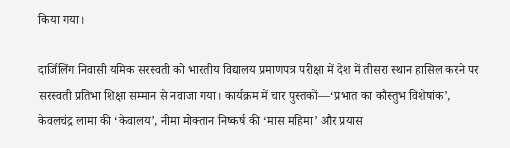किया गया।

दार्जिलिंग निवासी यमिक सरस्वती को भारतीय विद्यालय प्रमाणपत्र परीक्षा में देश में तीसरा स्थान हासिल करने पर सरस्वती प्रतिभा शिक्षा सम्मान से नवाजा गया। कार्यक्रम में चार पुस्तकों—‘प्रभात का कौस्तुभ विशेषांक’, केवलचंद्र लामा की ‘केवालय’, नीमा मोक्तान निष्कर्ष की ‘मास महिमा’ और प्रयास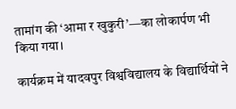तामांग की ‘आमा र खुकुरी’—का लोकार्पण भी किया गया।

कार्यक्रम में यादवपुर विश्वविद्यालय के विद्यार्थियों ने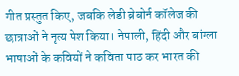गीत प्रस्तुत किए, जबकि लेडी ब्रेबोर्न कॉलेज की छात्राओं ने नृत्य पेश किया। नेपाली, हिंदी और बांग्ला भाषाओं के कवियों ने कविता पाठ कर भारत की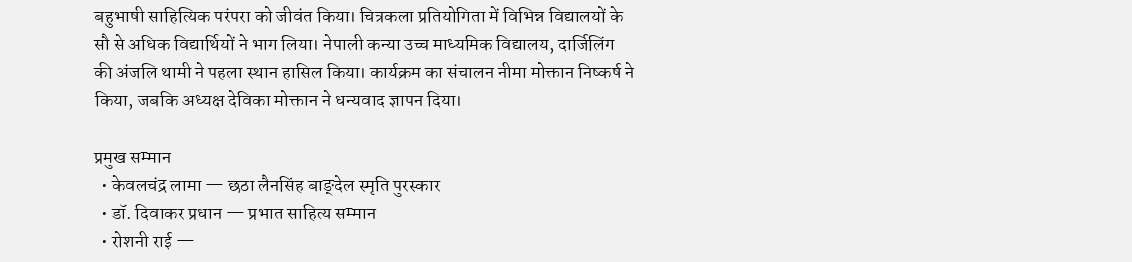बहुभाषी साहित्यिक परंपरा को जीवंत किया। चित्रकला प्रतियोगिता में विभिन्न विद्यालयों के सौ से अधिक विद्यार्थियों ने भाग लिया। नेपाली कन्या उच्च माध्यमिक विद्यालय, दार्जिलिंग की अंजलि थामी ने पहला स्थान हासिल किया। कार्यक्रम का संचालन नीमा मोक्तान निष्कर्ष ने किया, जबकि अध्यक्ष देविका मोक्तान ने धन्यवाद ज्ञापन दिया।

प्रमुख सम्मान
  • केवलचंद्र लामा — छठा लैनसिंह बाङ्देल स्मृति पुरस्कार
  • डॉ. दिवाकर प्रधान — प्रभात साहित्य सम्मान
  • रोशनी राई —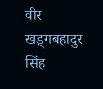वीर खड़्गबहादुर सिंह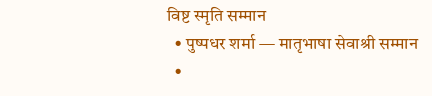विष्ट स्मृति सम्मान
  • पुष्पधर शर्मा — मातृभाषा सेवाश्री सम्मान
  •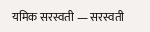यमिक सरस्वती — सरस्वती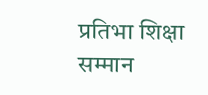प्रतिभा शिक्षा सम्मान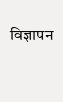विज्ञापन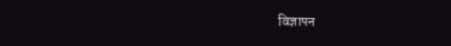विज्ञापन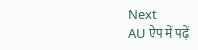Next
AU ऐप में पढ़ें